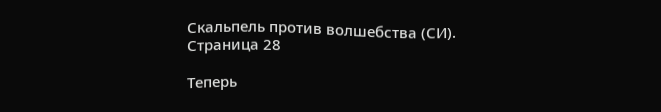Скальпель против волшебства (СИ). Страница 28

Теперь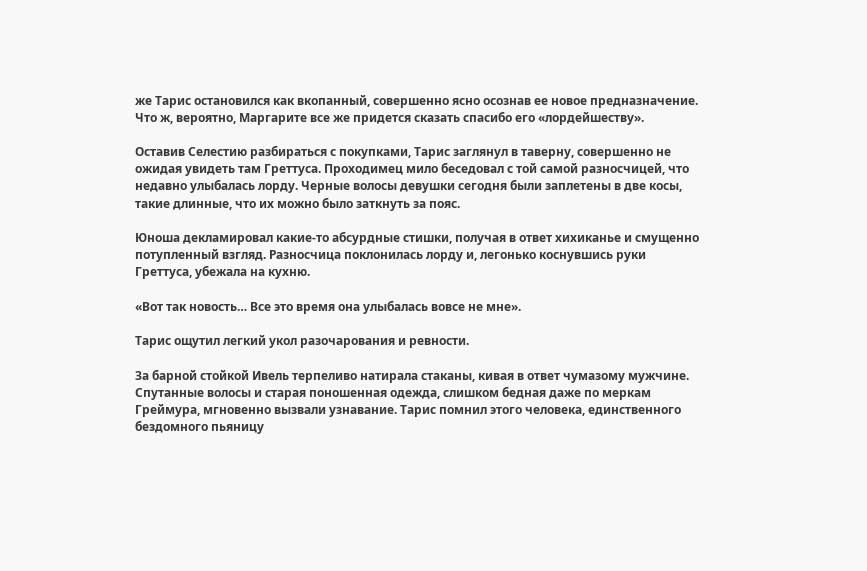же Тарис остановился как вкопанный, совершенно ясно осознав ее новое предназначение. Что ж, вероятно, Маргарите все же придется сказать спасибо его «лордейшеству».

Оставив Селестию разбираться с покупками, Тарис заглянул в таверну, совершенно не ожидая увидеть там Греттуса. Проходимец мило беседовал с той самой разносчицей, что недавно улыбалась лорду. Черные волосы девушки сегодня были заплетены в две косы, такие длинные, что их можно было заткнуть за пояс.

Юноша декламировал какие-то абсурдные стишки, получая в ответ хихиканье и смущенно потупленный взгляд. Разносчица поклонилась лорду и, легонько коснувшись руки Греттуса, убежала на кухню.

«Вот так новость… Все это время она улыбалась вовсе не мне».

Тарис ощутил легкий укол разочарования и ревности.

За барной стойкой Ивель терпеливо натирала стаканы, кивая в ответ чумазому мужчине. Спутанные волосы и старая поношенная одежда, слишком бедная даже по меркам Греймура, мгновенно вызвали узнавание. Тарис помнил этого человека, единственного бездомного пьяницу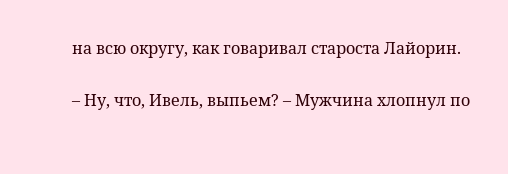на всю округу, как говаривал староста Лайорин.

– Ну, что, Ивель, выпьем? – Мужчина хлопнул по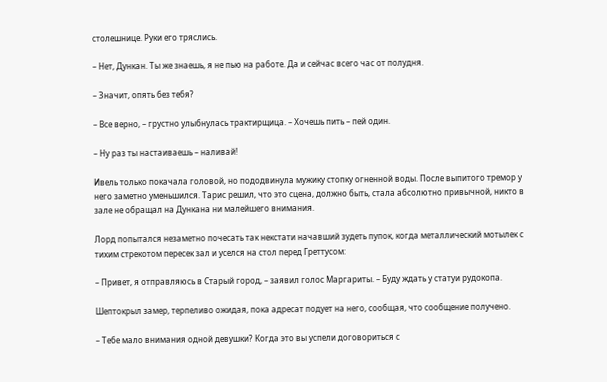столешнице. Руки его тряслись.

– Нет, Дункан. Ты же знаешь, я не пью на работе. Да и сейчас всего час от полудня.

– Значит, опять без тебя?

– Все верно, – грустно улыбнулась трактирщица. – Хочешь пить – пей один.

– Ну раз ты настаиваешь – наливай!

Ивель только покачала головой, но пододвинула мужику стопку огненной воды. После выпитого тремор у него заметно уменьшился. Тарис решил, что это сцена, должно быть, стала абсолютно привычной, никто в зале не обращал на Дункана ни малейшего внимания.

Лорд попытался незаметно почесать так некстати начавший зудеть пупок, когда металлический мотылек с тихим стрекотом пересек зал и уселся на стол перед Греттусом:

– Привет, я отправляюсь в Старый город, – заявил голос Маргариты. – Буду ждать у статуи рудокопа.

Шептокрыл замер, терпеливо ожидая, пока адресат подует на него, сообщая, что сообщение получено.

– Тебе мало внимания одной девушки? Когда это вы успели договориться с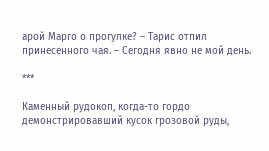арой Марго о прогулке? – Тарис отпил принесенного чая. – Сегодня явно не мой день.

***

Каменный рудокоп, когда-то гордо демонстрировавший кусок грозовой руды,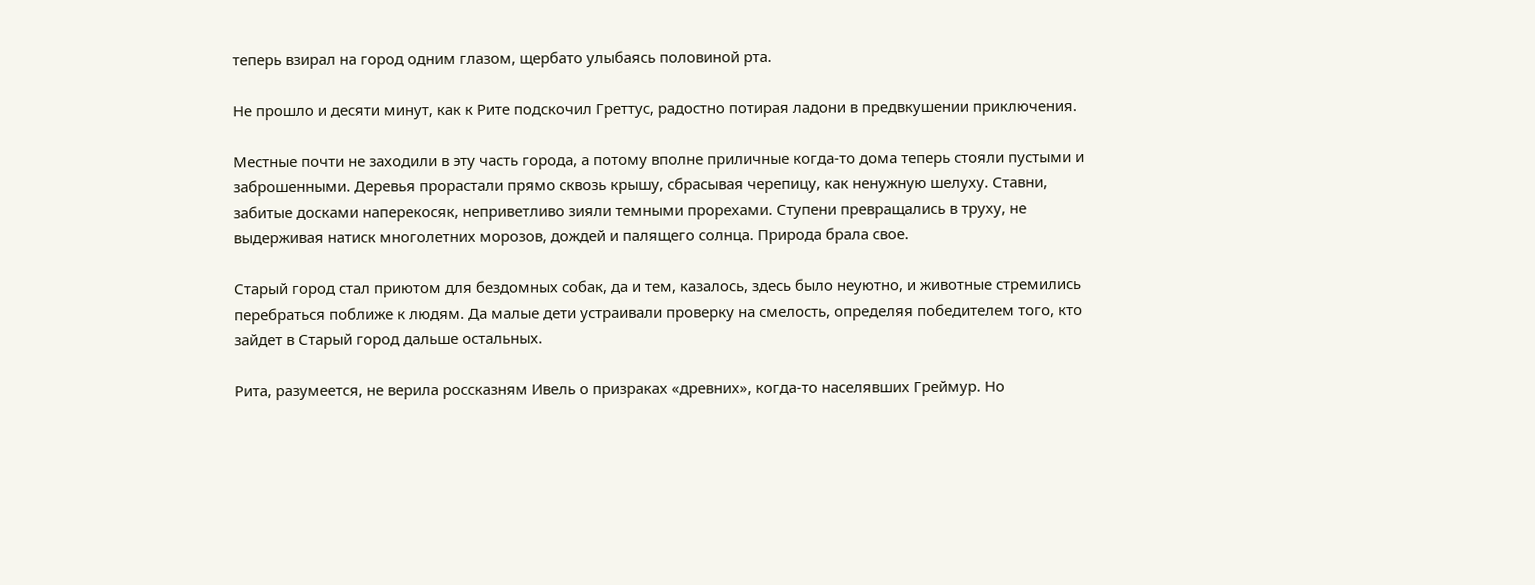теперь взирал на город одним глазом, щербато улыбаясь половиной рта.

Не прошло и десяти минут, как к Рите подскочил Греттус, радостно потирая ладони в предвкушении приключения.

Местные почти не заходили в эту часть города, а потому вполне приличные когда-то дома теперь стояли пустыми и заброшенными. Деревья прорастали прямо сквозь крышу, сбрасывая черепицу, как ненужную шелуху. Ставни, забитые досками наперекосяк, неприветливо зияли темными прорехами. Ступени превращались в труху, не выдерживая натиск многолетних морозов, дождей и палящего солнца. Природа брала свое.

Старый город стал приютом для бездомных собак, да и тем, казалось, здесь было неуютно, и животные стремились перебраться поближе к людям. Да малые дети устраивали проверку на смелость, определяя победителем того, кто зайдет в Старый город дальше остальных.

Рита, разумеется, не верила россказням Ивель о призраках «древних», когда-то населявших Греймур. Но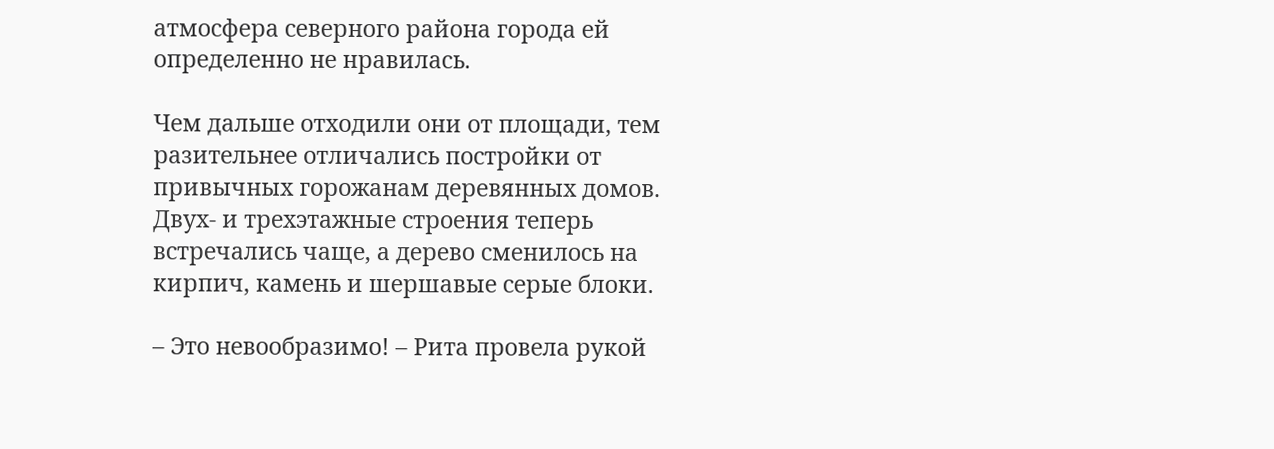атмосфера северного района города ей определенно не нравилась.

Чем дальше отходили они от площади, тем разительнее отличались постройки от привычных горожанам деревянных домов. Двух- и трехэтажные строения теперь встречались чаще, а дерево сменилось на кирпич, камень и шершавые серые блоки.

– Это невообразимо! – Рита провела рукой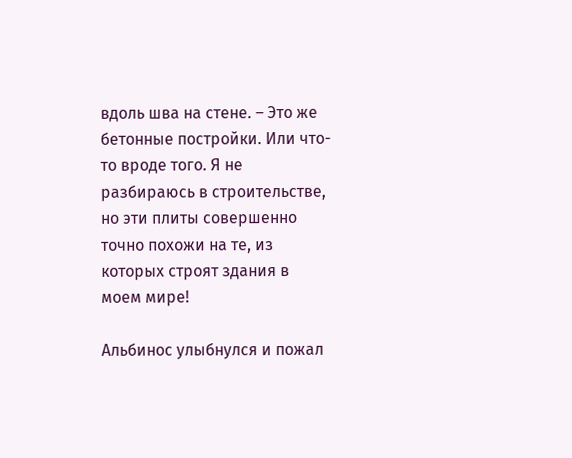вдоль шва на стене. – Это же бетонные постройки. Или что-то вроде того. Я не разбираюсь в строительстве, но эти плиты совершенно точно похожи на те, из которых строят здания в моем мире!

Альбинос улыбнулся и пожал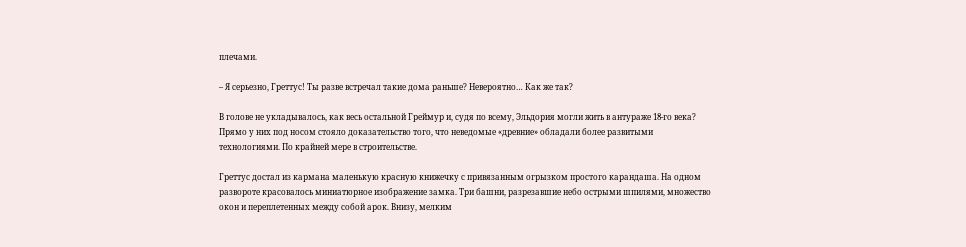плечами.

– Я серьезно, Греттус! Ты разве встречал такие дома раньше? Невероятно… Как же так?

В голове не укладывалось, как весь остальной Греймур и, судя по всему, Эльдория могли жить в антураже 18-го века? Прямо у них под носом стояло доказательство того, что неведомые «древние» обладали более развитыми технологиями. По крайней мере в строительстве.

Греттус достал из кармана маленькую красную книжечку с привязанным огрызком простого карандаша. На одном развороте красовалось миниатюрное изображение замка. Три башни, разрезавшие небо острыми шпилями, множество окон и переплетенных между собой арок. Внизу, мелким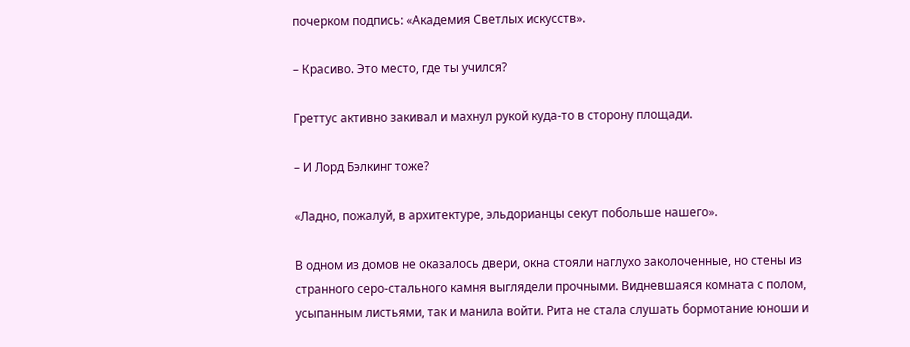почерком подпись: «Академия Светлых искусств».

– Красиво. Это место, где ты учился?

Греттус активно закивал и махнул рукой куда-то в сторону площади.

– И Лорд Бэлкинг тоже?

«Ладно, пожалуй, в архитектуре, эльдорианцы секут побольше нашего».

В одном из домов не оказалось двери, окна стояли наглухо заколоченные, но стены из странного серо-стального камня выглядели прочными. Видневшаяся комната с полом, усыпанным листьями, так и манила войти. Рита не стала слушать бормотание юноши и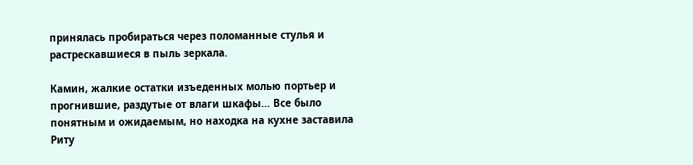принялась пробираться через поломанные стулья и растрескавшиеся в пыль зеркала.

Камин, жалкие остатки изъеденных молью портьер и прогнившие, раздутые от влаги шкафы… Все было понятным и ожидаемым, но находка на кухне заставила Риту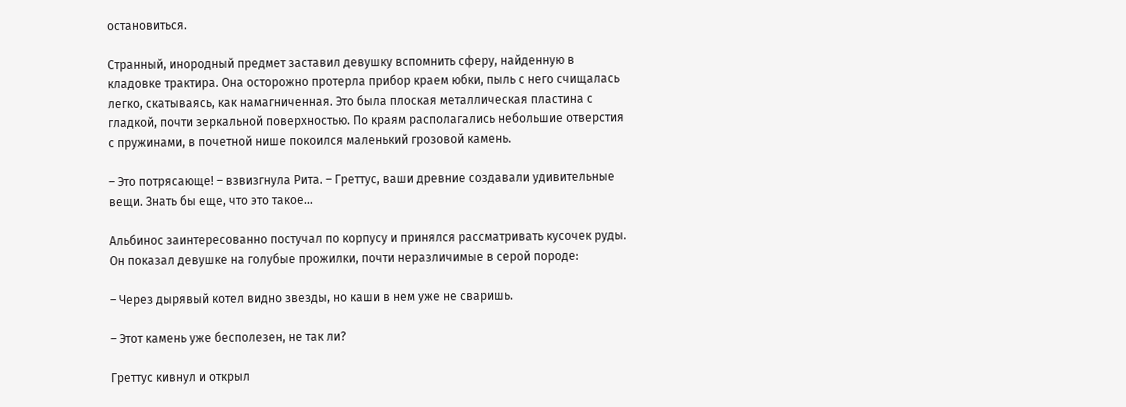остановиться.

Странный, инородный предмет заставил девушку вспомнить сферу, найденную в кладовке трактира. Она осторожно протерла прибор краем юбки, пыль с него счищалась легко, скатываясь, как намагниченная. Это была плоская металлическая пластина с гладкой, почти зеркальной поверхностью. По краям располагались небольшие отверстия с пружинами, в почетной нише покоился маленький грозовой камень.

– Это потрясающе! – взвизгнула Рита. – Греттус, ваши древние создавали удивительные вещи. Знать бы еще, что это такое…

Альбинос заинтересованно постучал по корпусу и принялся рассматривать кусочек руды. Он показал девушке на голубые прожилки, почти неразличимые в серой породе:

– Через дырявый котел видно звезды, но каши в нем уже не сваришь.

– Этот камень уже бесполезен, не так ли?

Греттус кивнул и открыл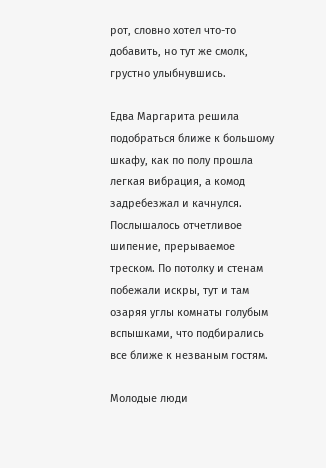рот, словно хотел что-то добавить, но тут же смолк, грустно улыбнувшись.

Едва Маргарита решила подобраться ближе к большому шкафу, как по полу прошла легкая вибрация, а комод задребезжал и качнулся. Послышалось отчетливое шипение, прерываемое треском. По потолку и стенам побежали искры, тут и там озаряя углы комнаты голубым вспышками, что подбирались все ближе к незваным гостям.

Молодые люди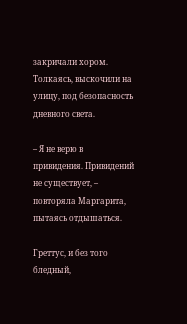закричали хором. Толкаясь, выскочили на улицу, под безопасность дневного света.

– Я не верю в привидения. Привидений не существует, – повторяла Маргарита, пытаясь отдышаться.

Греттус, и без того бледный,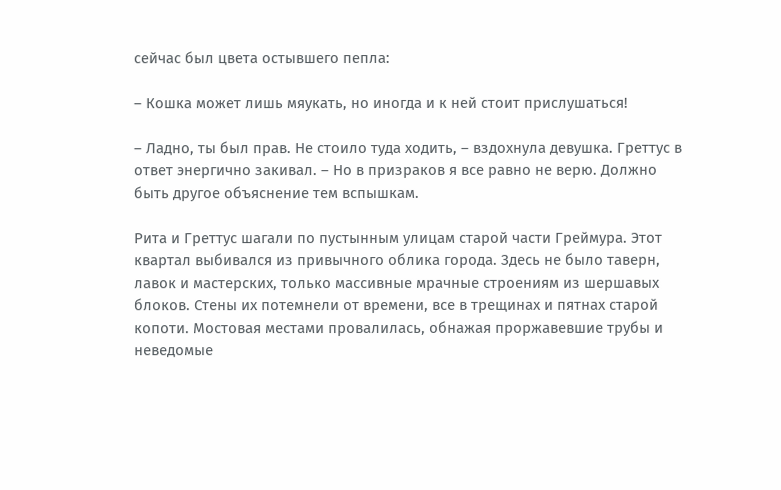сейчас был цвета остывшего пепла:

– Кошка может лишь мяукать, но иногда и к ней стоит прислушаться!

– Ладно, ты был прав. Не стоило туда ходить, – вздохнула девушка. Греттус в ответ энергично закивал. – Но в призраков я все равно не верю. Должно быть другое объяснение тем вспышкам.

Рита и Греттус шагали по пустынным улицам старой части Греймура. Этот квартал выбивался из привычного облика города. Здесь не было таверн, лавок и мастерских, только массивные мрачные строениям из шершавых блоков. Стены их потемнели от времени, все в трещинах и пятнах старой копоти. Мостовая местами провалилась, обнажая проржавевшие трубы и неведомые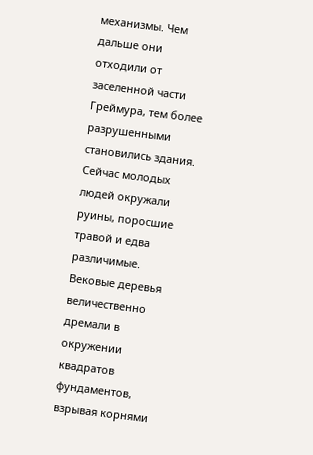механизмы. Чем дальше они отходили от заселенной части Греймура, тем более разрушенными становились здания. Сейчас молодых людей окружали руины, поросшие травой и едва различимые. Вековые деревья величественно дремали в окружении квадратов фундаментов, взрывая корнями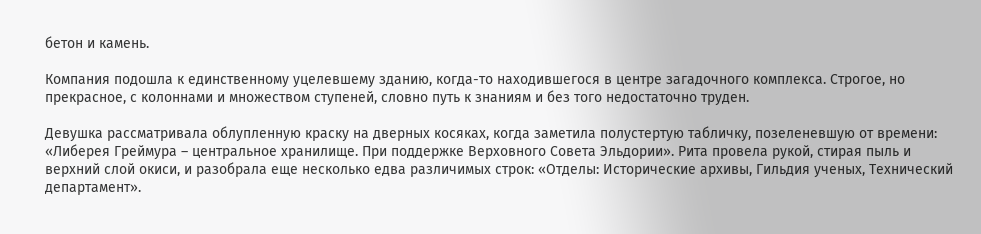бетон и камень.

Компания подошла к единственному уцелевшему зданию, когда-то находившегося в центре загадочного комплекса. Строгое, но прекрасное, с колоннами и множеством ступеней, словно путь к знаниям и без того недостаточно труден.

Девушка рассматривала облупленную краску на дверных косяках, когда заметила полустертую табличку, позеленевшую от времени: «Либерея Греймура – центральное хранилище. При поддержке Верховного Совета Эльдории». Рита провела рукой, стирая пыль и верхний слой окиси, и разобрала еще несколько едва различимых строк: «Отделы: Исторические архивы, Гильдия ученых, Технический департамент».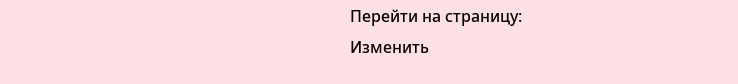Перейти на страницу:
Изменить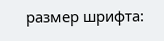размер шрифта: